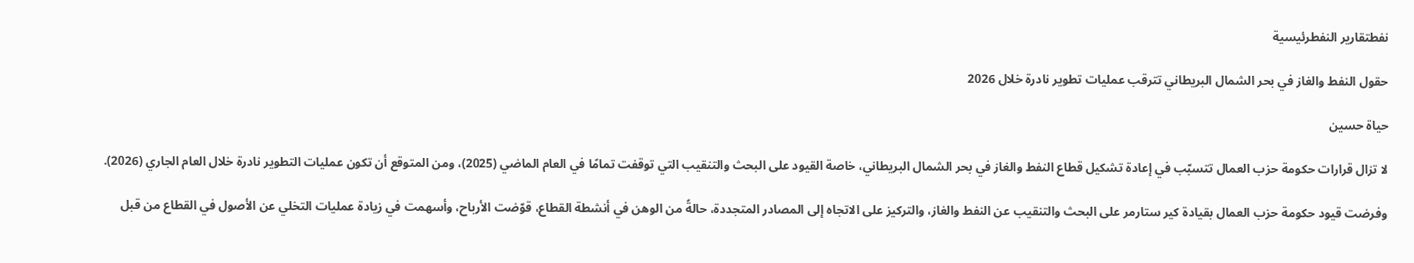نفطتقارير النفطرئيسية

حقول النفط والغاز في بحر الشمال البريطاني تترقب عمليات تطوير نادرة خلال 2026

حياة حسين

لا تزال قرارات حكومة حزب العمال تتسبّب في إعادة تشكيل قطاع النفط والغاز في بحر الشمال البريطاني، خاصة القيود على البحث والتنقيب التي توقفت تمامًا في العام الماضي (2025)، ومن المتوقع أن تكون عمليات التطوير نادرة خلال العام الجاري (2026).

وفرضت قيود حكومة حزب العمال بقيادة كير ستارمر على البحث والتنقيب عن النفط والغاز، والتركيز على الاتجاه إلى المصادر المتجددة، حالةً من الوهن في أنشطة القطاع، قوّضت الأرباح، وأسهمت في زيادة عمليات التخلي عن الأصول في القطاع من قبل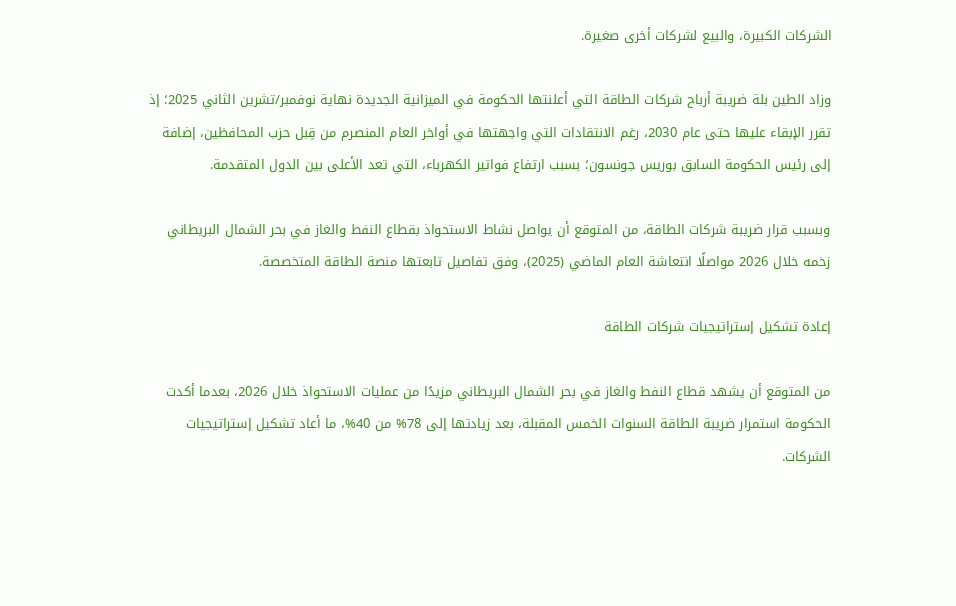الشركات الكبيرة، والبيع لشركات أخرى صغيرة.

وزاد الطين بلة ضريبة أرباح شركات الطاقة التي أعلنتها الحكومة في الميزانية الجديدة نهاية نوفمبر/تشرين الثاني 2025؛ إذ تقرر الإبقاء عليها حتى عام 2030، رغم الانتقادات التي واجهتها في أواخر العام المنصرم من قِبل حزب المحافظين، إضافة إلى رئيس الحكومة السابق بوريس جونسون؛ بسبب ارتفاع فواتير الكهرباء، التي تعد الأعلى بين الدول المتقدمة.

وبسبب قرار ضريبة شركات الطاقة، من المتوقع أن يواصل نشاط الاستحواذ بقطاع النفط والغاز في بحر الشمال البريطاني زخمه خلال 2026 مواصلًا انتعاشة العام الماضي (2025)، وفق تفاصيل تابعتها منصة الطاقة المتخصصة.

إعادة تشكيل إستراتيجيات شركات الطاقة

من المتوقع أن يشهد قطاع النفط والغاز في بحر الشمال البريطاني مزيدًا من عمليات الاستحواذ خلال 2026، بعدما أكدت الحكومة استمرار ضريبة الطاقة السنوات الخمس المقبلة، بعد زيادتها إلى 78% من 40%، ما أعاد تشكيل إستراتيجيات الشركات.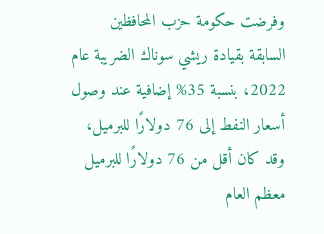وفرضت حكومة حزب المحافظين السابقة بقيادة ريشي سوناك الضريبة عام 2022، بنسبة 35% إضافية عند وصول أسعار النفط إلى 76 دولارًا للبرميل، وقد كان أقل من 76 دولارًا للبرميل معظم العام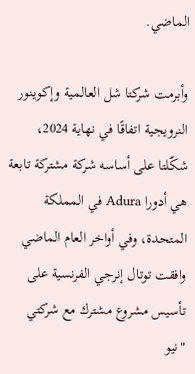الماضي.

وأبرمت شركتا شل العالمية وإكوينور النرويجية اتفاقًا في نهاية 2024، شكّلتا على أساسه شركة مشتركة تابعة هي أدورا Adura في المملكة المتحدة، وفي أواخر العام الماضي وافقت توتال إنرجي الفرنسية على تأسيس مشروع مشترك مع شركتي "نيو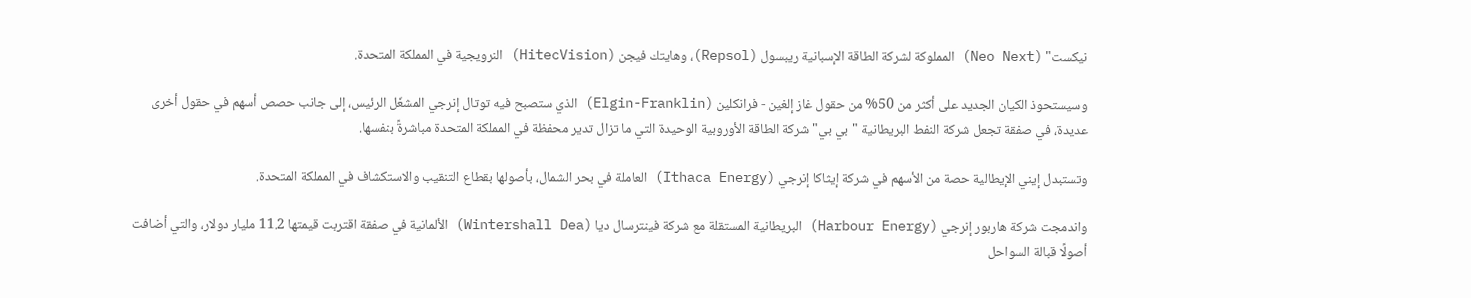نيكست" (Neo Next) المملوكة لشركة الطاقة الإسبانية ريبسول (Repsol)، وهايتك فيجن (HitecVision) النرويجية في المملكة المتحدة.

وسيستحوذ الكيان الجديد على أكثر من 50% من حقول غاز إلغين - فرانكلين (Elgin-Franklin) الذي ستصبح فيه توتال إنرجي المشغّل الرئيس، إلى جانب حصص أسهم في حقول أخرى عديدة، في صفقة تجعل شركة النفط البريطانية "بي بي" شركة الطاقة الأوروبية الوحيدة التي ما تزال تدير محفظة في المملكة المتحدة مباشرةً بنفسها.

وتستبدل إيني الإيطالية حصة من الأسهم في شركة إيثاكا إنرجي (Ithaca Energy) العاملة في بحر الشمال، بأصولها بقطاع التنقيب والاستكشاف في المملكة المتحدة.

واندمجت شركة هاربور إنرجي (Harbour Energy) البريطانية المستقلة مع شركة فينترسال ديا (Wintershall Dea) الألمانية في صفقة اقتربت قيمتها 11.2 مليار دولار، والتي أضافت أصولًا قبالة السواحل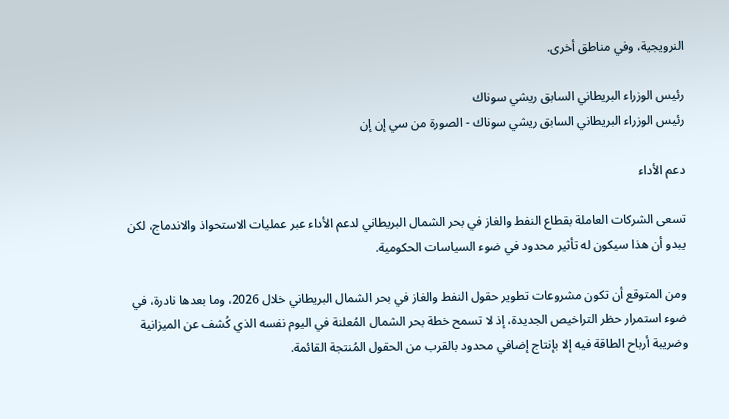النرويجية، وفي مناطق أخرى.

رئيس الوزراء البريطاني السابق ريشي سوناك
رئيس الوزراء البريطاني السابق ريشي سوناك - الصورة من سي إن إن

دعم الأداء

تسعى الشركات العاملة بقطاع النفط والغاز في بحر الشمال البريطاني لدعم الأداء عبر عمليات الاستحواذ والاندماج، لكن يبدو أن هذا سيكون له تأثير محدود في ضوء السياسات الحكومية.

ومن المتوقع أن تكون مشروعات تطوير حقول النفط والغاز في بحر الشمال البريطاني خلال 2026، وما بعدها نادرة، في ضوء استمرار حظر التراخيص الجديدة، إذ لا تسمح خطة بحر الشمال المُعلنة في اليوم نفسه الذي كُشف عن الميزانية وضريبة أرباح الطاقة فيه إلا بإنتاج إضافي محدود بالقرب من الحقول المُنتجة القائمة.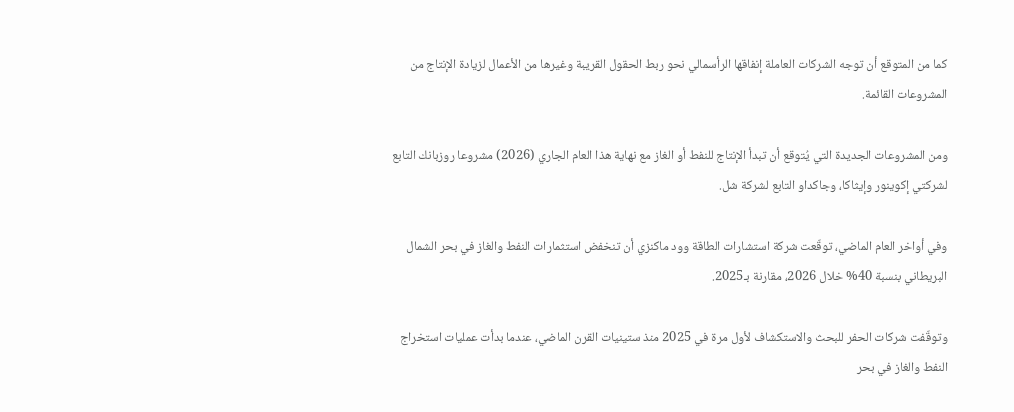كما من المتوقع أن توجه الشركات العاملة إنفاقها الرأسمالي نحو ربط الحقول القريبة وغيرها من الأعمال لزيادة الإنتاج من المشروعات القائمة.

ومن المشروعات الجديدة التي يُتوقع أن تبدأ الإنتاج للنفط أو الغاز مع نهاية هذا العام الجاري (2026) مشروعا روزبانك التابع لشركتي إكوينور وإيثاكا، وجاكداو التابع لشركة شل.

وفي أواخر العام الماضي، توقّعت شركة استشارات الطاقة وود ماكنزي أن تنخفض استثمارات النفط والغاز في بحر الشمال البريطاني بنسبة 40% خلال 2026، مقارنة بـ2025.

وتوقّفت شركات الحفر للبحث والاستكشاف لأول مرة في 2025 منذ ستينيات القرن الماضي، عندما بدأت عمليات استخراج النفط والغاز في بحر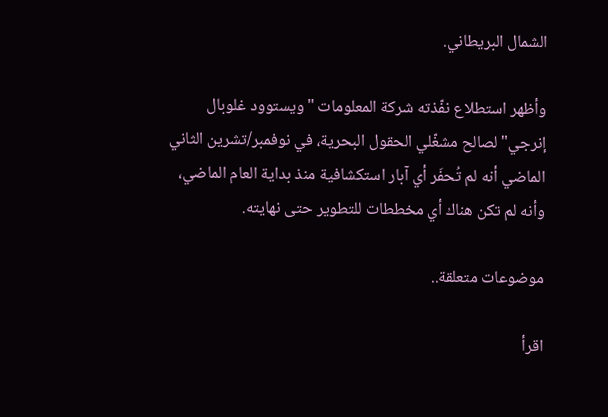الشمال البريطاني.

وأظهر استطلاع نفّذته شركة المعلومات "ويستوود غلوبال إنرجي" لصالح مشغّلي الحقول البحرية، في نوفمبر/تشرين الثاني الماضي أنه لم تُحفَر أي آبار استكشافية منذ بداية العام الماضي، وأنه لم تكن هناك أي مخططات للتطوير حتى نهايته.

موضوعات متعلقة..

اقرأ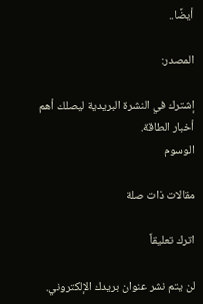أيضًا..

المصدر:

إشترك في النشرة البريدية ليصلك أهم أخبار الطاقة.
الوسوم

مقالات ذات صلة

اترك تعليقاً

لن يتم نشر عنوان بريدك الإلكتروني.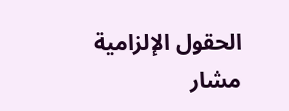الحقول الإلزامية مشار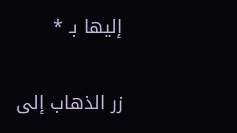إليها بـ *

زر الذهاب إلى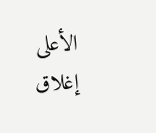الأعلى
إغلاق